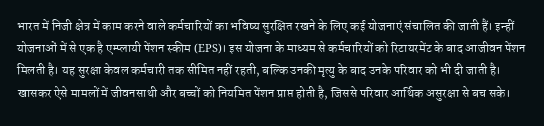भारत में निजी क्षेत्र में काम करने वाले कर्मचारियों का भविष्य सुरक्षित रखने के लिए कई योजनाएं संचालित की जाती हैं। इन्हीं योजनाओं में से एक है एम्प्लायी पेंशन स्कीम (EPS)। इस योजना के माध्यम से कर्मचारियों को रिटायरमेंट के बाद आजीवन पेंशन मिलती है। यह सुरक्षा केवल कर्मचारी तक सीमित नहीं रहती, बल्कि उनकी मृत्यु के बाद उनके परिवार को भी दी जाती है। खासकर ऐसे मामलों में जीवनसाथी और बच्चों को नियमित पेंशन प्राप्त होती है, जिससे परिवार आर्थिक असुरक्षा से बच सके।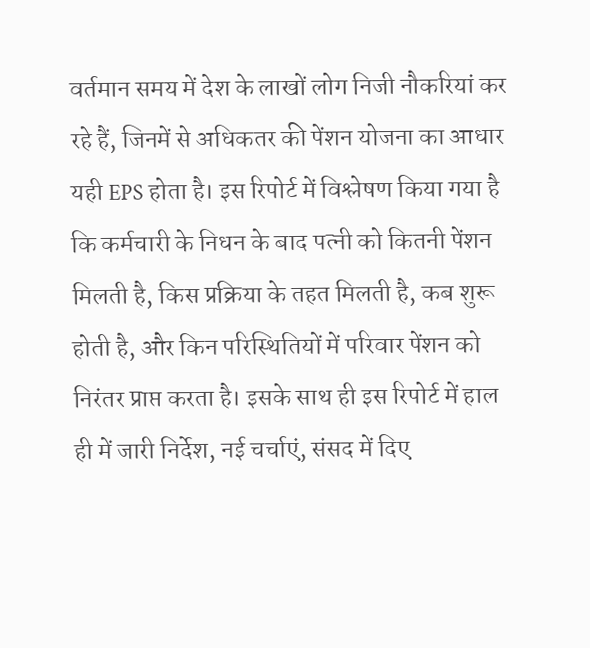वर्तमान समय में देश के लाखों लोग निजी नौकरियां कर रहे हैं, जिनमें से अधिकतर की पेंशन योजना का आधार यही EPS होता है। इस रिपोर्ट में विश्लेषण किया गया है कि कर्मचारी के निधन के बाद पत्नी को कितनी पेंशन मिलती है, किस प्रक्रिया के तहत मिलती है, कब शुरू होती है, और किन परिस्थितियों में परिवार पेंशन को निरंतर प्राप्त करता है। इसके साथ ही इस रिपोर्ट में हाल ही में जारी निर्देश, नई चर्चाएं, संसद में दिए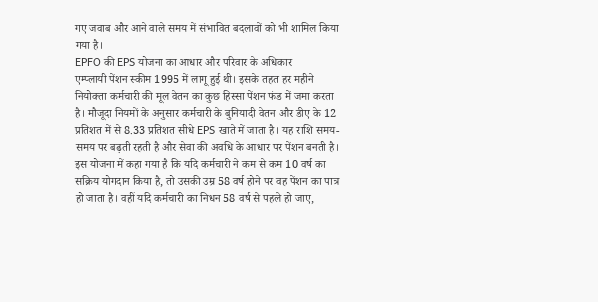गए जवाब और आने वाले समय में संभावित बदलावों को भी शामिल किया गया है।
EPFO की EPS योजना का आधार और परिवार के अधिकार
एम्प्लायी पेंशन स्कीम 1995 में लागू हुई थी। इसके तहत हर महीने नियोक्ता कर्मचारी की मूल वेतन का कुछ हिस्सा पेंशन फंड में जमा करता है। मौजूदा नियमों के अनुसार कर्मचारी के बुनियादी वेतन और डीए के 12 प्रतिशत में से 8.33 प्रतिशत सीधे EPS खाते में जाता है। यह राशि समय-समय पर बढ़ती रहती है और सेवा की अवधि के आधार पर पेंशन बनती है।
इस योजना में कहा गया है कि यदि कर्मचारी ने कम से कम 10 वर्ष का सक्रिय योगदान किया है, तो उसकी उम्र 58 वर्ष होने पर वह पेंशन का पात्र हो जाता है। वहीं यदि कर्मचारी का निधन 58 वर्ष से पहले हो जाए,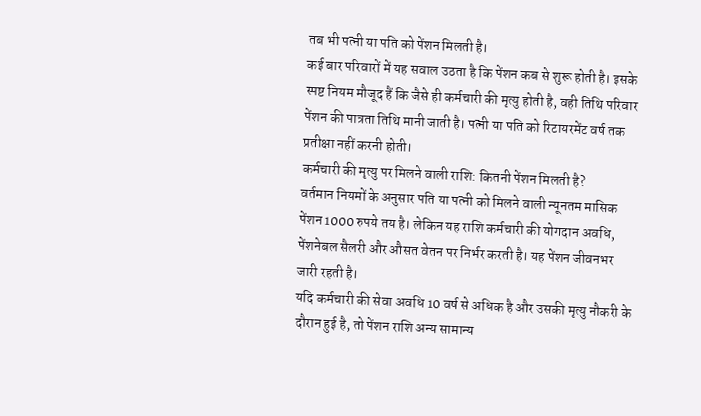तब भी पत्नी या पति को पेंशन मिलती है।
कई बार परिवारों में यह सवाल उठता है कि पेंशन कब से शुरू होती है। इसके स्पष्ट नियम मौजूद हैं कि जैसे ही कर्मचारी की मृत्यु होती है, वही तिथि परिवार पेंशन की पात्रता तिथि मानी जाती है। पत्नी या पति को रिटायरमेंट वर्ष तक प्रतीक्षा नहीं करनी होती।
कर्मचारी की मृत्यु पर मिलने वाली राशि: कितनी पेंशन मिलती है?
वर्तमान नियमों के अनुसार पति या पत्नी को मिलने वाली न्यूनतम मासिक पेंशन 1000 रुपये तय है। लेकिन यह राशि कर्मचारी की योगदान अवधि, पेंशनेबल सैलरी और औसत वेतन पर निर्भर करती है। यह पेंशन जीवनभर जारी रहती है।
यदि कर्मचारी की सेवा अवधि 10 वर्ष से अधिक है और उसकी मृत्यु नौकरी के दौरान हुई है, तो पेंशन राशि अन्य सामान्य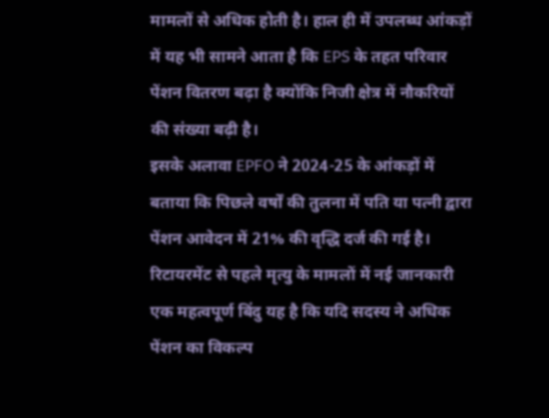मामलों से अधिक होती है। हाल ही में उपलब्ध आंकड़ों में यह भी सामने आता है कि EPS के तहत परिवार पेंशन वितरण बढ़ा है क्योंकि निजी क्षेत्र में नौकरियों की संख्या बढ़ी है।
इसके अलावा EPFO ने 2024-25 के आंकड़ों में बताया कि पिछले वर्षों की तुलना में पति या पत्नी द्वारा पेंशन आवेदन में 21% की वृद्धि दर्ज की गई है।
रिटायरमेंट से पहले मृत्यु के मामलों में नई जानकारी
एक महत्वपूर्ण बिंदु यह है कि यदि सदस्य ने अधिक पेंशन का विकल्प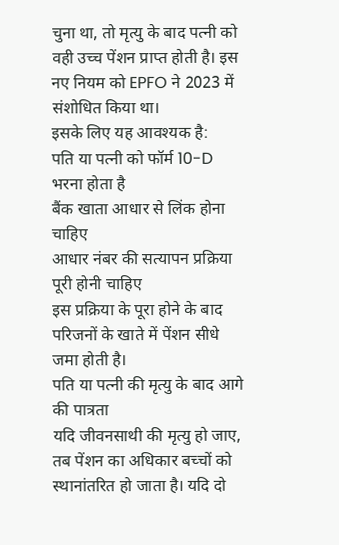चुना था, तो मृत्यु के बाद पत्नी को वही उच्च पेंशन प्राप्त होती है। इस नए नियम को EPFO ने 2023 में संशोधित किया था।
इसके लिए यह आवश्यक है:
पति या पत्नी को फॉर्म 10-D भरना होता है
बैंक खाता आधार से लिंक होना चाहिए
आधार नंबर की सत्यापन प्रक्रिया पूरी होनी चाहिए
इस प्रक्रिया के पूरा होने के बाद परिजनों के खाते में पेंशन सीधे जमा होती है।
पति या पत्नी की मृत्यु के बाद आगे की पात्रता
यदि जीवनसाथी की मृत्यु हो जाए, तब पेंशन का अधिकार बच्चों को स्थानांतरित हो जाता है। यदि दो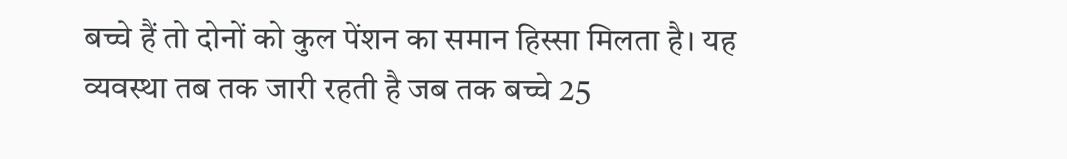बच्चे हैं तो दोनों को कुल पेंशन का समान हिस्सा मिलता है। यह व्यवस्था तब तक जारी रहती है जब तक बच्चे 25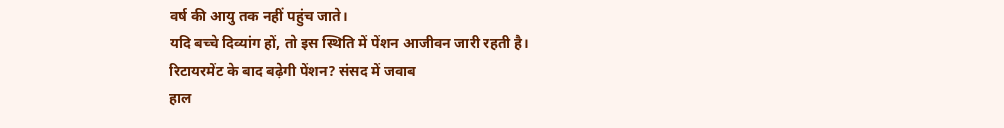वर्ष की आयु तक नहीं पहुंच जाते।
यदि बच्चे दिव्यांग हों, तो इस स्थिति में पेंशन आजीवन जारी रहती है।
रिटायरमेंट के बाद बढ़ेगी पेंशन? संसद में जवाब
हाल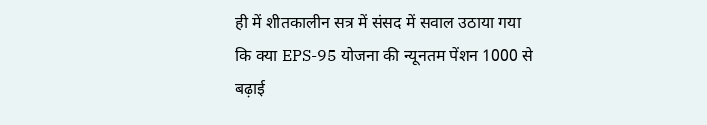ही में शीतकालीन सत्र में संसद में सवाल उठाया गया कि क्या EPS-95 योजना की न्यूनतम पेंशन 1000 से बढ़ाई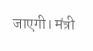जाएगी। मंत्री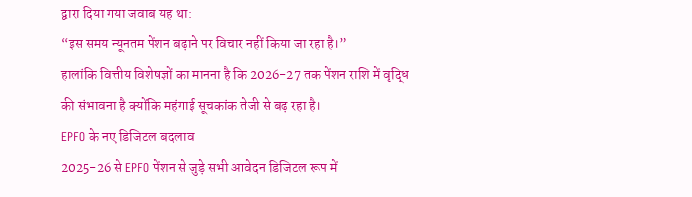द्वारा दिया गया जवाब यह था:
“इस समय न्यूनतम पेंशन बढ़ाने पर विचार नहीं किया जा रहा है।”
हालांकि वित्तीय विशेषज्ञों का मानना है कि 2026-27 तक पेंशन राशि में वृद्धि की संभावना है क्योंकि महंगाई सूचकांक तेजी से बढ़ रहा है।
EPFO के नए डिजिटल बदलाव
2025-26 से EPFO पेंशन से जुड़े सभी आवेदन डिजिटल रूप में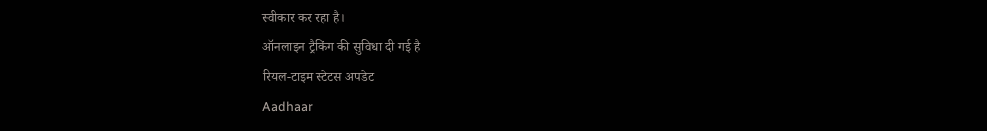स्वीकार कर रहा है।
ऑनलाइन ट्रैकिंग की सुविधा दी गई है
रियल-टाइम स्टेटस अपडेट
Aadhaar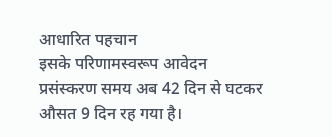आधारित पहचान
इसके परिणामस्वरूप आवेदन प्रसंस्करण समय अब 42 दिन से घटकर औसत 9 दिन रह गया है।